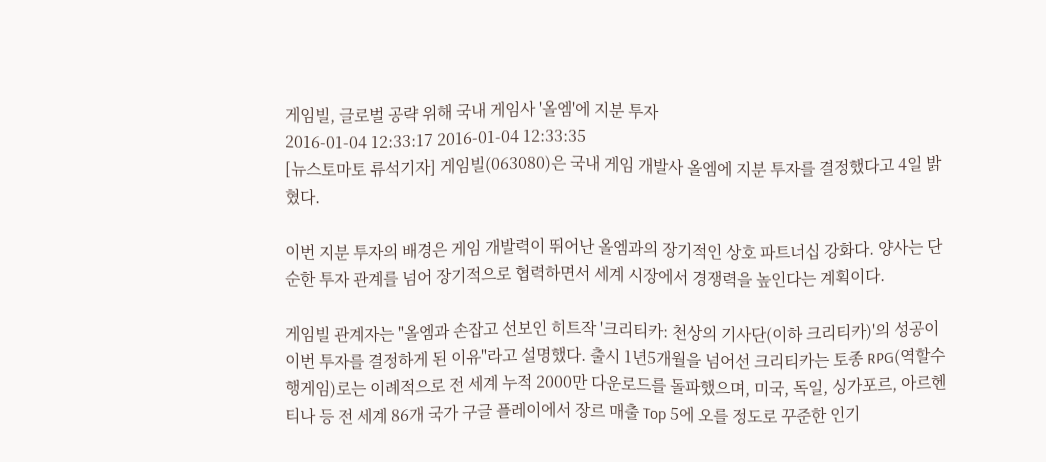게임빌, 글로벌 공략 위해 국내 게임사 '올엠'에 지분 투자
2016-01-04 12:33:17 2016-01-04 12:33:35
[뉴스토마토 류석기자] 게임빌(063080)은 국내 게임 개발사 올엠에 지분 투자를 결정했다고 4일 밝혔다.

이번 지분 투자의 배경은 게임 개발력이 뛰어난 올엠과의 장기적인 상호 파트너십 강화다. 양사는 단순한 투자 관계를 넘어 장기적으로 협력하면서 세계 시장에서 경쟁력을 높인다는 계획이다.

게임빌 관계자는 "올엠과 손잡고 선보인 히트작 '크리티카: 천상의 기사단(이하 크리티카)'의 성공이 이번 투자를 결정하게 된 이유"라고 설명했다. 출시 1년5개월을 넘어선 크리티카는 토종 RPG(역할수행게임)로는 이례적으로 전 세계 누적 2000만 다운로드를 돌파했으며, 미국, 독일, 싱가포르, 아르헨티나 등 전 세계 86개 국가 구글 플레이에서 장르 매출 Top 5에 오를 정도로 꾸준한 인기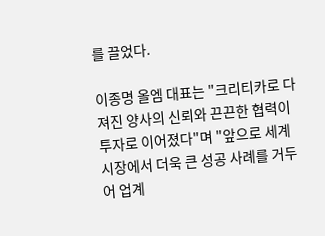를 끌었다.

이종명 올엠 대표는 "크리티카로 다져진 양사의 신뢰와 끈끈한 협력이 투자로 이어졌다"며 "앞으로 세계 시장에서 더욱 큰 성공 사례를 거두어 업계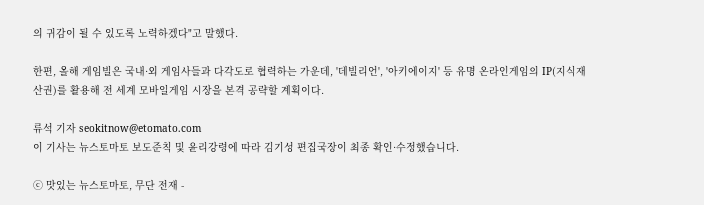의 귀감이 될 수 있도록 노력하겠다"고 말했다.

한편, 올해 게임빌은 국내·외 게임사들과 다각도로 협력하는 가운데, '데빌리언', '아키에이지' 등 유명 온라인게임의 IP(지식재산권)를 활용해 전 세계 모바일게임 시장을 본격 공략할 계획이다.

류석 기자 seokitnow@etomato.com
이 기사는 뉴스토마토 보도준칙 및 윤리강령에 따라 김기성 편집국장이 최종 확인·수정했습니다.

ⓒ 맛있는 뉴스토마토, 무단 전재 -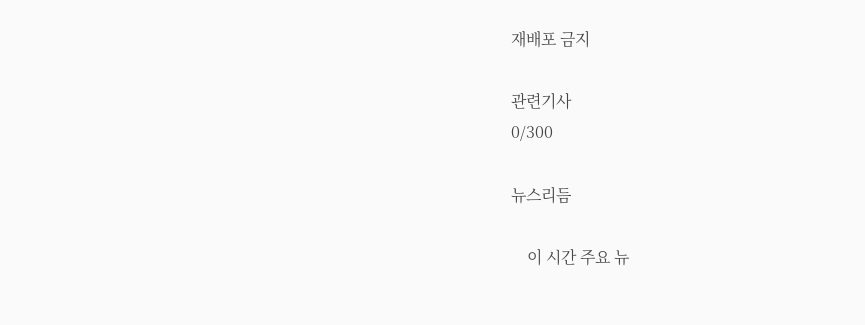재배포 금지

관련기사
0/300

뉴스리듬

    이 시간 주요 뉴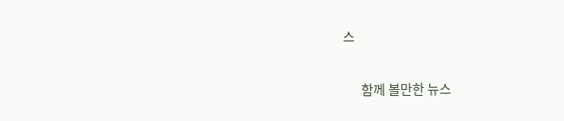스

      함께 볼만한 뉴스